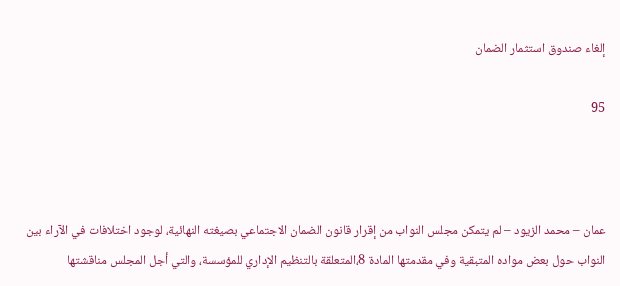إلغاء صندوق استثمار الضمان

95



عمان – محمد الزيود – لم يتمكن مجلس النواب من إقرار قانون الضمان الاجتماعي بصيغته النهائية، لوجود اختلافات في الآراء بين النواب حول بعض مواده المتبقية وفي مقدمتها المادة 8،المتعلقة بالتنظيم الإداري للمؤسسة، والتي أجل المجلس مناقشتها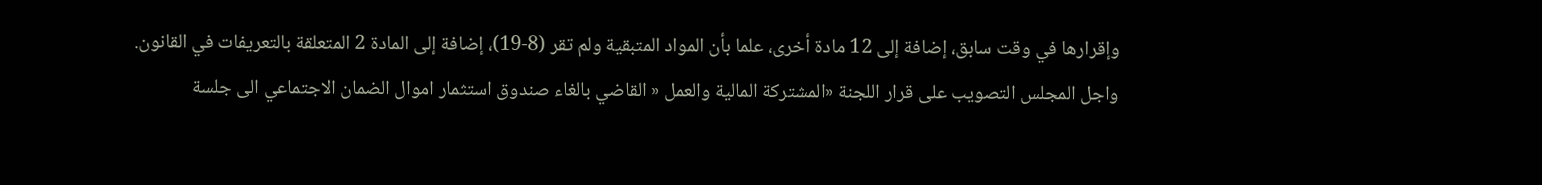وإقرارها في وقت سابق، إضافة إلى 12 مادة أخرى، علما بأن المواد المتبقية ولم تقر (8-19)، إضافة إلى المادة 2 المتعلقة بالتعريفات في القانون.
واجل المجلس التصويب على قرار اللجنة «المشتركة المالية والعمل « القاضي بالغاء صندوق استثمار اموال الضمان الاجتماعي الى جلسة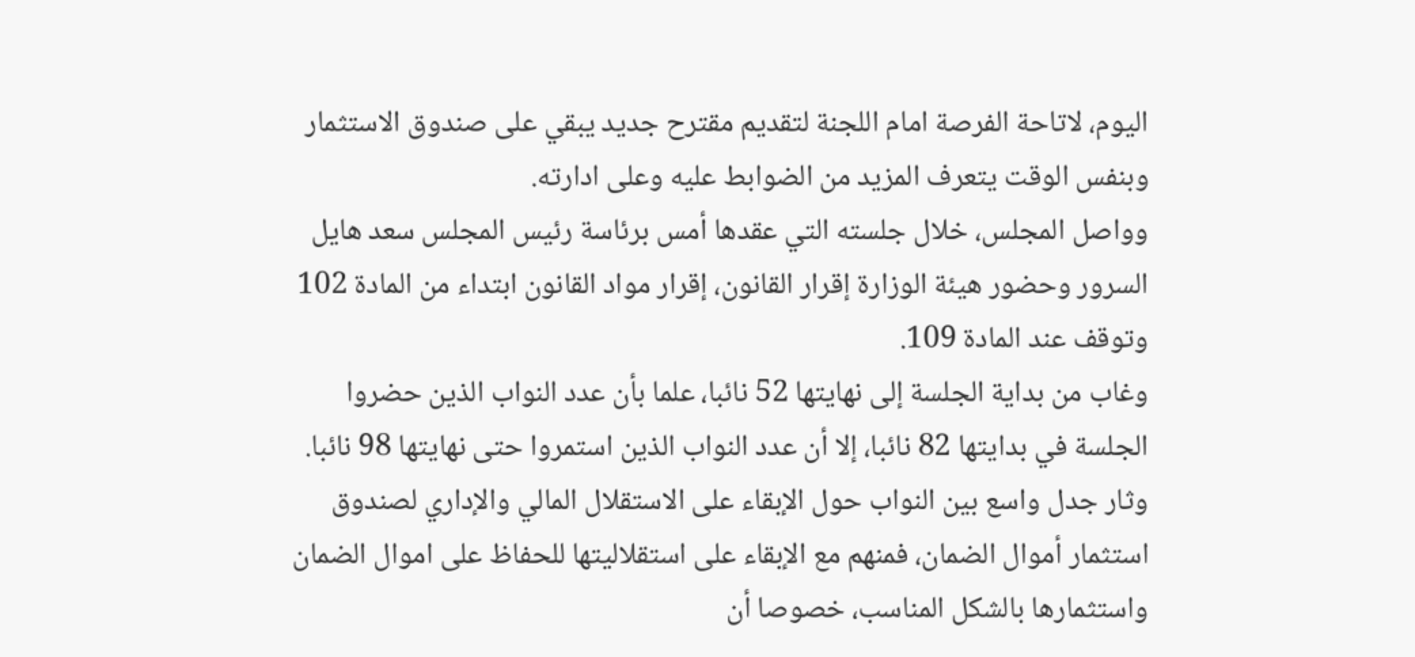اليوم، لاتاحة الفرصة امام اللجنة لتقديم مقترح جديد يبقي على صندوق الاستثمار وبنفس الوقت يتعرف المزيد من الضوابط عليه وعلى ادارته.
وواصل المجلس، خلال جلسته التي عقدها أمس برئاسة رئيس المجلس سعد هايل السرور وحضور هيئة الوزارة إقرار القانون، إقرار مواد القانون ابتداء من المادة 102 وتوقف عند المادة 109.
وغاب من بداية الجلسة إلى نهايتها 52 نائبا، علما بأن عدد النواب الذين حضروا الجلسة في بدايتها 82 نائبا، إلا أن عدد النواب الذين استمروا حتى نهايتها 98 نائبا.
وثار جدل واسع بين النواب حول الإبقاء على الاستقلال المالي والإداري لصندوق استثمار أموال الضمان، فمنهم مع الإبقاء على استقلاليتها للحفاظ على اموال الضمان واستثمارها بالشكل المناسب، خصوصا أن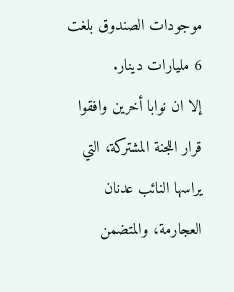موجودات الصندوق بلغت 6 مليارات دينار.
إلا ان نوابا أخرين وافقوا قرار اللجنة المشتركة، التي يراسها النائب عدنان العجارمة، والمتضمن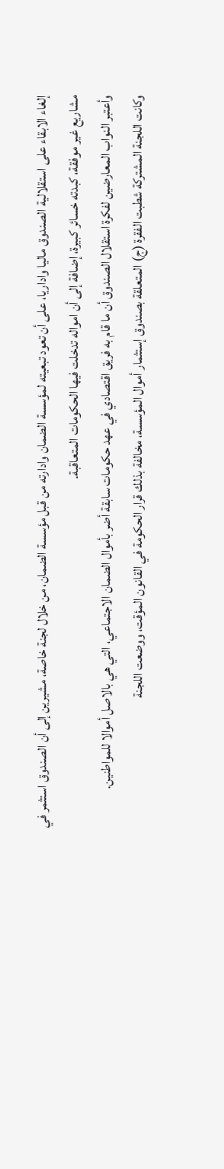إلغاء الابقاء على استقلالية الصندوق ماليا واداريا، على أن تعود تبعيته لمؤسسة الضمان وادارته من قبل مؤسسة الضمان، من خلال لجنة خاصة، مشيرين إلى أن الصندوق استثمر في مشاريع غير موفقة، كبدته خسائر كبيرة، إضافة إلى أن امواله تدخلت فيها الحكومات المتعاقبة.
وأعتبر النواب المعارضين لفكرة استقلال الصندوق أن ما قام به فريق اقتصادي في عهد حكومات سابقة أضر بأموال الضمان الاجتماعي، التي هي بالاصل أموالا للمواطنين.
وكانت اللجنة المشتركة شطبت الفقرة (ج) المتعلقة بصندوق إستثمار أموال المؤسسة، مخالفة بذلك قرار الحكومة في القانون المؤقت، ووضعت اللجنة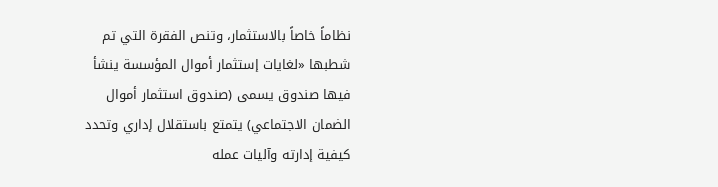نظاماً خاصاً بالاستثمار، وتنص الفقرة التي تم شطبها «لغايات إستثمار أموال المؤسسة ينشأ فيها صندوق يسمى (صندوق استثمار أموال الضمان الاجتماعي) يتمتع باستقلال إداري وتحدد كيفية إدارته وآليات عمله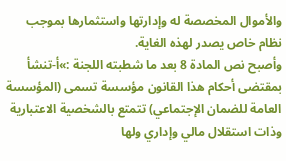والأموال المخصصة له وإدارتها واستثمارها بموجب نظام خاص يصدر لهذه الغاية.
وأصبح نص المادة 8 بعد ما شطبته اللجنة :»أ-تنشأ بمقتضى أحكام هذا القانون مؤسسة تسمى (المؤسسة العامة للضمان الإجتماعي) تتمتع بالشخصية الاعتبارية وذات استقلال مالي وإداري ولها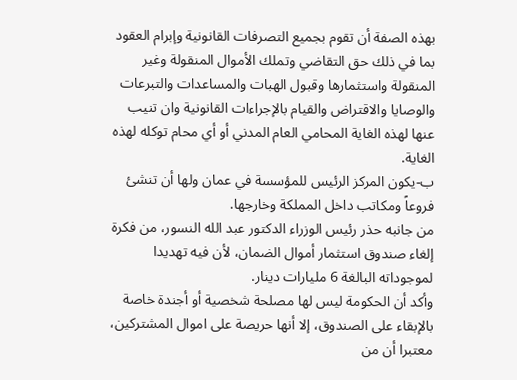بهذه الصفة أن تقوم بجميع التصرفات القانونية وإبرام العقود بما في ذلك حق التقاضي وتملك الأموال المنقولة وغير المنقولة واستثمارها وقبول الهبات والمساعدات والتبرعات والوصايا والاقتراض والقيام بالإجراءات القانونية وان تنيب عنها لهذه الغاية المحامي العام المدني أو أي محام توكله لهذه الغاية.
ب-يكون المركز الرئيس للمؤسسة في عمان ولها أن تنشئ فروعاً ومكاتب داخل المملكة وخارجها.
من جانبه حذر رئيس الوزراء الدكتور عبد الله النسور، من فكرة إلغاء صندوق استثمار أموال الضمان، لأن فيه تهديدا لموجوداته البالغة 6 مليارات دينار.
وأكد أن الحكومة ليس لها مصلحة شخصية أو أجندة خاصة بالإبقاء على الصندوق، إلا أنها حريصة على اموال المشتركين، معتبرا أن من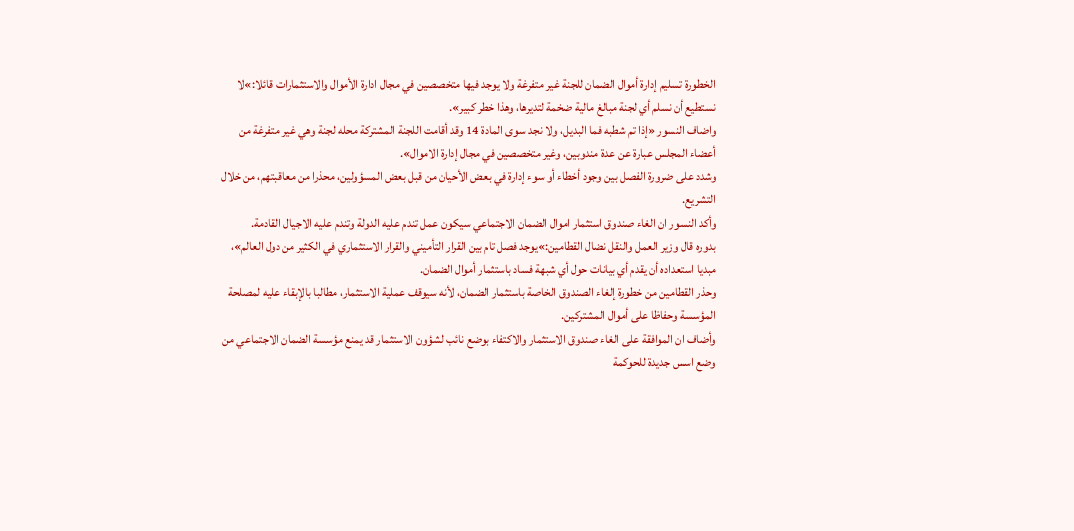الخطورة تسليم إدارة أموال الضمان للجنة غير متفرغة ولا يوجد فيها متخصصين في مجال ادارة الأموال والاستثمارات قائلا:»لا نستطيع أن نسلم أي لجنة مبالغ مالية ضخمة لتديرها، وهذا خطر كبير».
واضاف النسور «إذا تم شطبه فما البديل، ولا نجد سوى المادة 14 وقد أقامت اللجنة المشتركة محله لجنة وهي غير متفرغة من أعضاء المجلس عبارة عن عدة مندوبين، وغير متخصصين في مجال إدارة الاموال».
وشدد على ضرورة الفصل بين وجود أخطاء أو سوء إدارة في بعض الأحيان من قبل بعض المسؤولين، محذرا من معاقبتهم، من خلال التشريع.
وأكد النسور ان الغاء صندوق استثمار اموال الضمان الاجتماعي سيكون عمل تندم عليه الدولة وتندم عليه الاجيال القادمة.
بدوره قال وزير العمل والنقل نضال القطامين:»يوجد فصل تام بين القرار التأميني والقرار الاستثماري في الكثير من دول العالم»، مبديا استعداده أن يقدم أي بيانات حول أي شبهة فساد باستثمار أموال الضمان.
وحذر القطامين من خطورة إلغاء الصندوق الخاصة باستثمار الضمان، لأنه سيوقف عملية الاستثمار، مطالبا بالإبقاء عليه لمصلحة المؤسسة وحفاظا على أموال المشتركين.
وأضاف ان الموافقة على الغاء صندوق الاستثمار والاكتفاء بوضع نائب لشؤون الاستثمار قد يمنع مؤسسة الضمان الاجتماعي من وضع اسس جديدة للحوكمة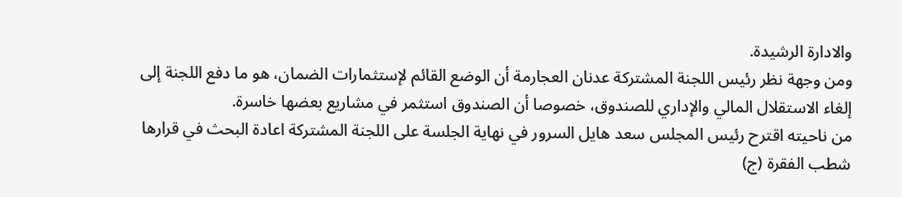والادارة الرشيدة.
ومن وجهة نظر رئيس اللجنة المشتركة عدنان العجارمة أن الوضع القائم لإستثمارات الضمان، هو ما دفع اللجنة إلى إلغاء الاستقلال المالي والإداري للصندوق، خصوصا أن الصندوق استثمر في مشاريع بعضها خاسرة.
من ناحيته اقترح رئيس المجلس سعد هايل السرور في نهاية الجلسة على اللجنة المشتركة اعادة البحث في قرارها شطب الفقرة (ج)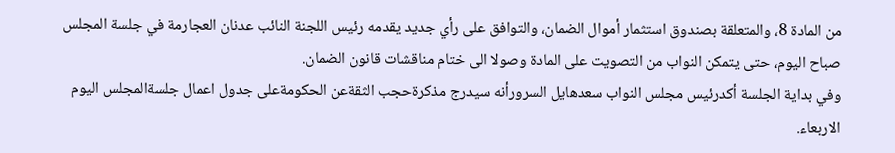من المادة 8، والمتعلقة بصندوق استثمار أموال الضمان، والتوافق على رأي جديد يقدمه رئيس اللجنة النائب عدنان العجارمة في جلسة المجلس صباح اليوم، حتى يتمكن النواب من التصويت على المادة وصولا الى ختام مناقشات قانون الضمان.
وفي بداية الجلسة أكدرئيس مجلس النواب سعدهايل السرورأنه سيدرج مذكرةحجب الثقةعن الحكومةعلى جدول اعمال جلسةالمجلس اليوم الاربعاء.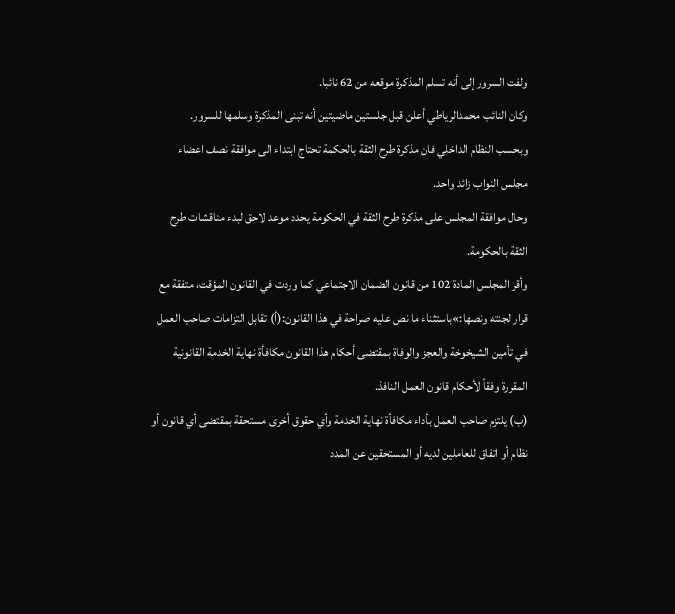ولفت السرور إلى أنه تسلم المذكرة موقعه من 62 نائبا.
وكان النائب محمدالرياطي أعلن قبل جلستين ماضيتين أنه تبنى المذكرة وسلمها للسرور.
وبحسب النظام الداخلي فان مذكرة طرح الثقة بالحكمة تحتاج ابتداء الى موافقة نصف اعضاء مجلس النواب زائد واحد.
وحال موافقة المجلس على مذكرة طرح الثقة في الحكومة يحدد موعد لاحق لبدء مناقشات طرح الثقة بالحكومة.
وأقر المجلس المادة 102 من قانون الضمان الاجتماعي كما وردت في القانون المؤقت، متفقة مع قرار لجنته ونصها:»باستثناء ما نص عليه صراحة في هذا القانون:(أ) تقابل التزامات صاحب العمل في تأمين الشيخوخة والعجز والوفاة بمقتضى أحكام هذا القانون مكافأة نهاية الخدمة القانونية المقررة وفقاً لأحكام قانون العمل النافذ.
(ب) يلتزم صاحب العمل بأداء مكافأة نهاية الخدمة وأي حقوق أخرى مستحقة بمقتضى أي قانون أو نظام أو اتفاق للعاملين لديه أو المستحقين عن المدد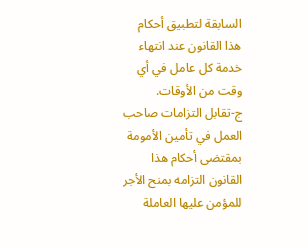السابقة لتطبيق أحكام هذا القانون عند انتهاء خدمة كل عامل في أي وقت من الأوقات.
ج-تقابل التزامات صاحب العمل في تأمين الأمومة بمقتضى أحكام هذا القانون التزامه بمنح الأجر للمؤمن عليها العاملة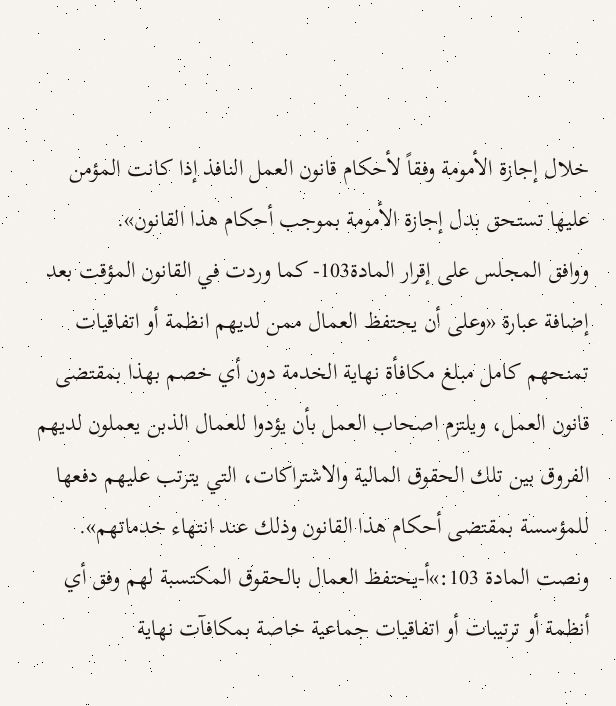خلال إجازة الأمومة وفقاً لأحكام قانون العمل النافذ إذا كانت المؤمن عليها تستحق بدل إجازة الأمومة بموجب أحكام هذا القانون».
ووافق المجلس على إقرار المادة103- كما وردت في القانون المؤقت بعد إضافة عبارة «وعلى أن يحتفظ العمال ممن لديهم انظمة أو اتفاقيات تمنحهم كامل مبلغ مكافأة نهاية الخدمة دون أي خصم بهذا بمقتضى قانون العمل، ويلتزم اصحاب العمل بأن يؤدوا للعمال الذبن يعملون لديهم الفروق بين تلك الحقوق المالية والاشتراكات، التي يترتب عليهم دفعها للمؤسسة بمقتضى أحكام هذا القانون وذلك عند انتهاء خدماتهم».
ونصت المادة 103:»أ-يحتفظ العمال بالحقوق المكتسبة لهم وفق أي أنظمة أو ترتيبات أو اتفاقيات جماعية خاصة بمكافآت نهاية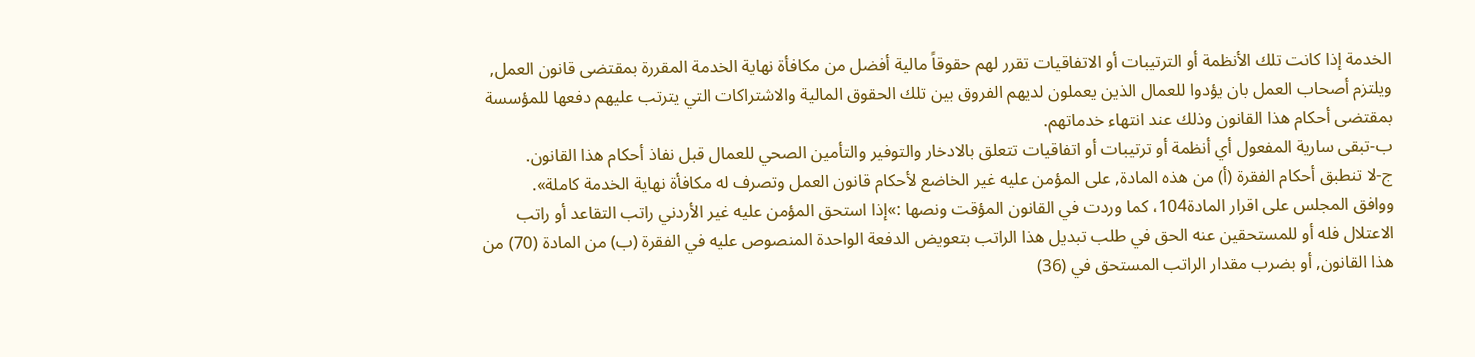الخدمة إذا كانت تلك الأنظمة أو الترتيبات أو الاتفاقيات تقرر لهم حقوقاً مالية أفضل من مكافأة نهاية الخدمة المقررة بمقتضى قانون العمل, ويلتزم أصحاب العمل بان يؤدوا للعمال الذين يعملون لديهم الفروق بين تلك الحقوق المالية والاشتراكات التي يترتب عليهم دفعها للمؤسسة بمقتضى أحكام هذا القانون وذلك عند انتهاء خدماتهم.
ب-تبقى سارية المفعول أي أنظمة أو ترتيبات أو اتفاقيات تتعلق بالادخار والتوفير والتأمين الصحي للعمال قبل نفاذ أحكام هذا القانون.
ج-لا تنطبق أحكام الفقرة (أ) من هذه المادة, على المؤمن عليه غير الخاضع لأحكام قانون العمل وتصرف له مكافأة نهاية الخدمة كاملة».
ووافق المجلس على اقرار المادة104، كما وردت في القانون المؤقت ونصها :»إذا استحق المؤمن عليه غير الأردني راتب التقاعد أو راتب الاعتلال فله أو للمستحقين عنه الحق في طلب تبديل هذا الراتب بتعويض الدفعة الواحدة المنصوص عليه في الفقرة (ب) من المادة (70) من هذا القانون, أو بضرب مقدار الراتب المستحق في (36)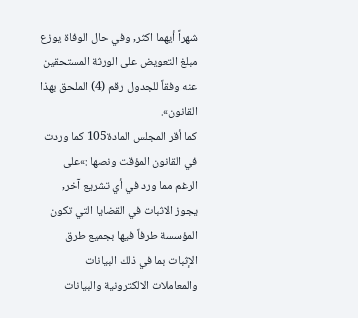شهراً أيهما اكثر, وفي حال الوفاة يوزع مبلغ التعويض على الورثة المستحقين عنه وفقاً للجدول رقم (4) الملحق بهذا القانون».
كما أقر المجلس المادة105 كما وردت في القانون المؤقت ونصها :»على الرغم مما ورد في أي تشريع آخر, يجوز الاثبات في القضايا التي تكون المؤسسة طرفاً فيها بجميع طرق الإثبات بما في ذلك البيانات والمعاملات الالكترونية والبيانات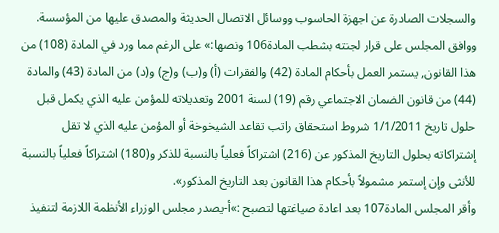والسجلات الصادرة عن اجهزة الحاسوب ووسائل الاتصال الحديثة والمصدق عليها من المؤسسة.
ووافق المجلس على قرار لجنته بشطب المادة106 ونصها:» على الرغم مما ورد في المادة (108) من هذا القانون, يستمر العمل بأحكام المادة (42) والفقرات (أ) و(ب) و(ج) و(د) من المادة (43) والمادة (44) من قانون الضمان الاجتماعي رقم (19) لسنة 2001 وتعديلاته للمؤمن عليه الذي يكمل قبل حلول تاريخ 1/1/2011 شروط استحقاق راتب تقاعد الشيخوخة أو المؤمن عليه الذي لا تقل إشتراكاته بحلول التاريخ المذكور عن (216) اشتراكاً فعلياً بالنسبة للذكر و(180) اشتراكاً فعلياً بالنسبة للأنثى وإن إستمر مشمولاً بأحكام هذا القانون بعد التاريخ المذكور».
وأقر المجلس المادة107 بعد اعادة صياغتها لتصبح :»أ-يصدر مجلس الوزراء الأنظمة اللازمة لتنفيذ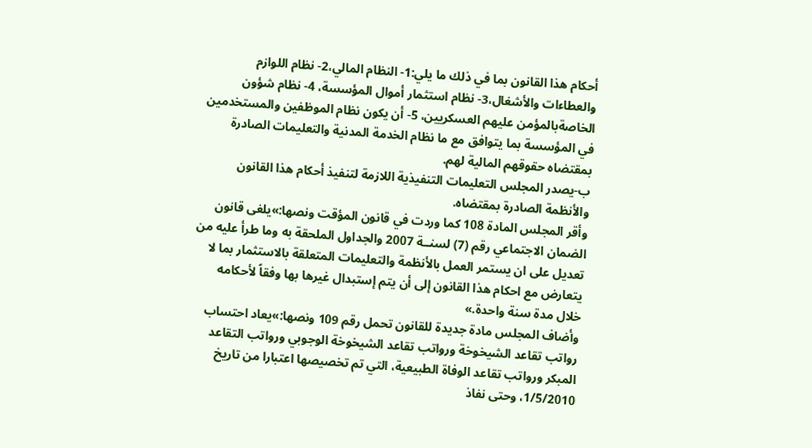أحكام هذا القانون بما في ذلك ما يلي:1- النظام المالي،2- نظام اللوازم والعطاءات والأشغال،3- نظام استثمار أموال المؤسسة، 4- نظام شؤون الخاصةبالمؤمن عليهم العسكريين، 5- أن يكون نظام الموظفين والمستخدمين في المؤسسة بما يتوافق مع ما نظام الخدمة المدنية والتعليمات الصادرة بمقتضاه حقوقهم المالية لهم.
ب-يصدر المجلس التعليمات التنفيذية اللازمة لتنفيذ أحكام هذا القانون والأنظمة الصادرة بمقتضاه.
وأقر المجلس المادة 108 كما وردت في قانون المؤقت ونصها:»يلغى قانون الضمان الاجتماعي رقم (7) لسنــة 2007 والجداول الملحقة به وما طرأ عليه من تعديل على ان يستمر العمل بالأنظمة والتعليمات المتعلقة بالاستثمار بما لا يتعارض مع احكام هذا القانون إلى أن يتم إستبدال غيرها بها وفقاً لأحكامه خلال مدة سنة واحدة.»
وأضاف المجلس مادة جديدة للقانون تحمل رقم 109 ونصها:»يعاد احتساب رواتب تقاعد الشيخوخة ورواتب تقاعد الشيخوخة الوجوبي ورواتب التقاعد المبكر ورواتب تقاعد الوفاة الطبيعية، التي تم تخصيصها اعتبارا من تاريخ 1/5/2010، وحتى نفاذ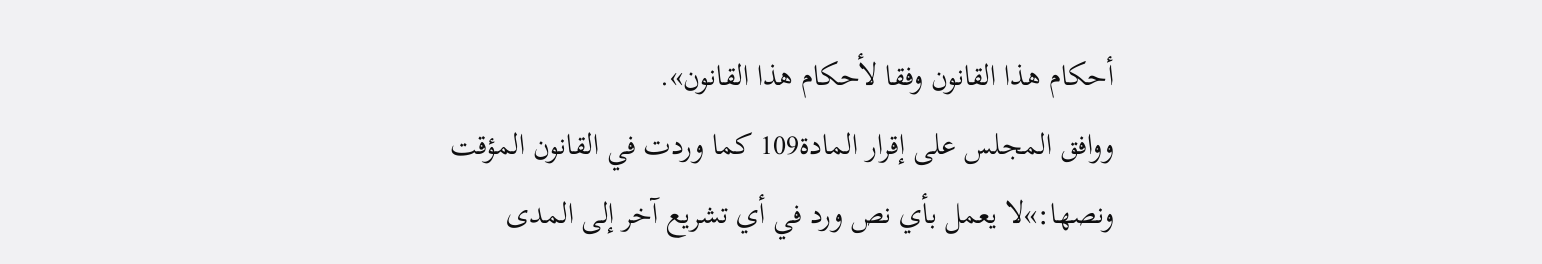أحكام هذا القانون وفقا لأحكام هذا القانون».
ووافق المجلس على إقرار المادة109 كما وردت في القانون المؤقت ونصها:»لا يعمل بأي نص ورد في أي تشريع آخر إلى المدى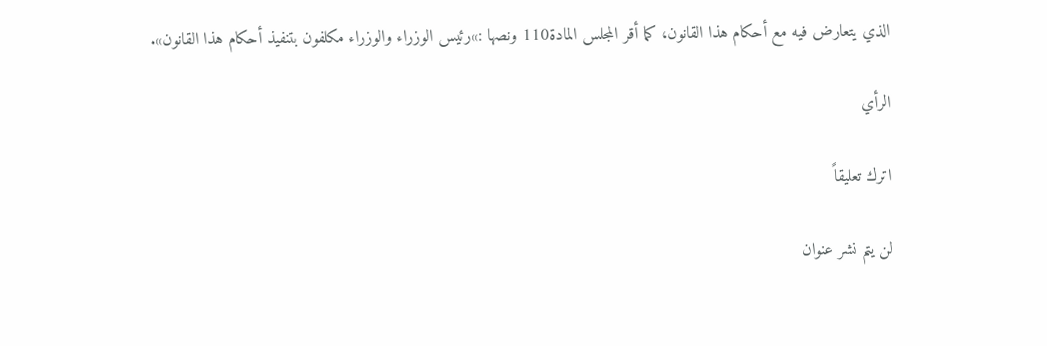الذي يتعارض فيه مع أحكام هذا القانون، كما أقر المجلس المادة110 ونصها :»رئيس الوزراء والوزراء مكلفون بتنفيذ أحكام هذا القانون».

الرأي

اترك تعليقاً

لن يتم نشر عنوان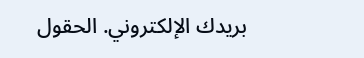بريدك الإلكتروني. الحقول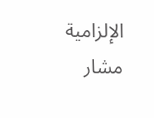الإلزامية مشار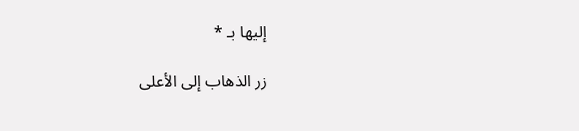إليها بـ *

زر الذهاب إلى الأعلى